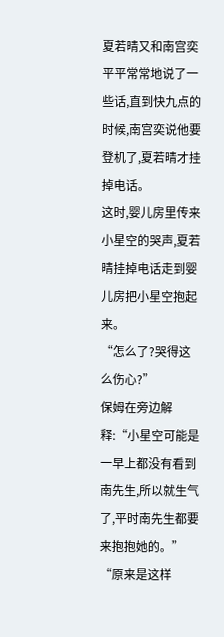夏若晴又和南宫奕平平常常地说了一些话,直到快九点的时候,南宫奕说他要登机了,夏若晴才挂掉电话。
这时,婴儿房里传来小星空的哭声,夏若晴挂掉电话走到婴儿房把小星空抱起来。
“怎么了?哭得这么伤心?”
保姆在旁边解释:“小星空可能是一早上都没有看到南先生,所以就生气了,平时南先生都要来抱抱她的。”
“原来是这样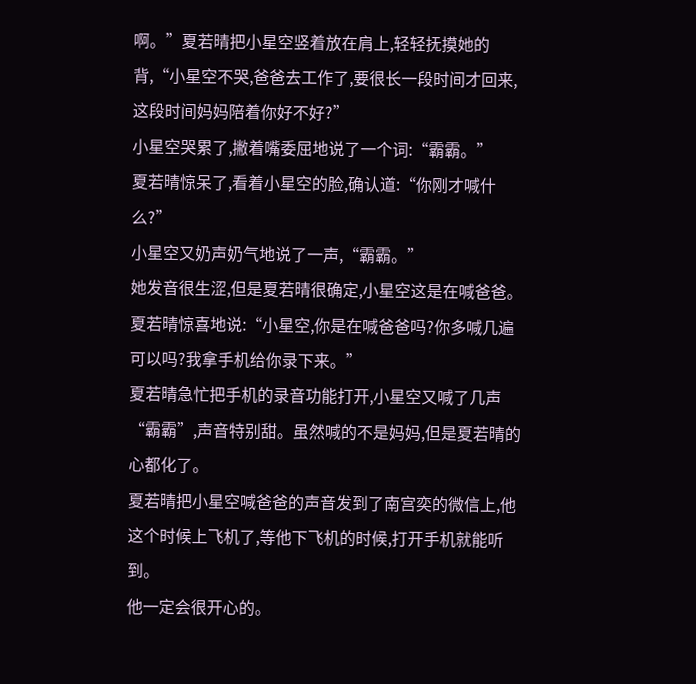啊。”夏若晴把小星空竖着放在肩上,轻轻抚摸她的背,“小星空不哭,爸爸去工作了,要很长一段时间才回来,这段时间妈妈陪着你好不好?”
小星空哭累了,撇着嘴委屈地说了一个词:“霸霸。”
夏若晴惊呆了,看着小星空的脸,确认道:“你刚才喊什么?”
小星空又奶声奶气地说了一声,“霸霸。”
她发音很生涩,但是夏若晴很确定,小星空这是在喊爸爸。
夏若晴惊喜地说:“小星空,你是在喊爸爸吗?你多喊几遍可以吗?我拿手机给你录下来。”
夏若晴急忙把手机的录音功能打开,小星空又喊了几声“霸霸”,声音特别甜。虽然喊的不是妈妈,但是夏若晴的心都化了。
夏若晴把小星空喊爸爸的声音发到了南宫奕的微信上,他这个时候上飞机了,等他下飞机的时候,打开手机就能听到。
他一定会很开心的。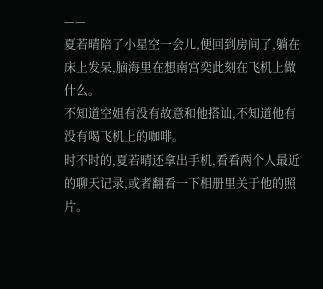——
夏若晴陪了小星空一会儿,便回到房间了,躺在床上发呆,脑海里在想南宫奕此刻在飞机上做什么。
不知道空姐有没有故意和他搭讪,不知道他有没有喝飞机上的咖啡。
时不时的,夏若晴还拿出手机,看看两个人最近的聊天记录,或者翻看一下相册里关于他的照片。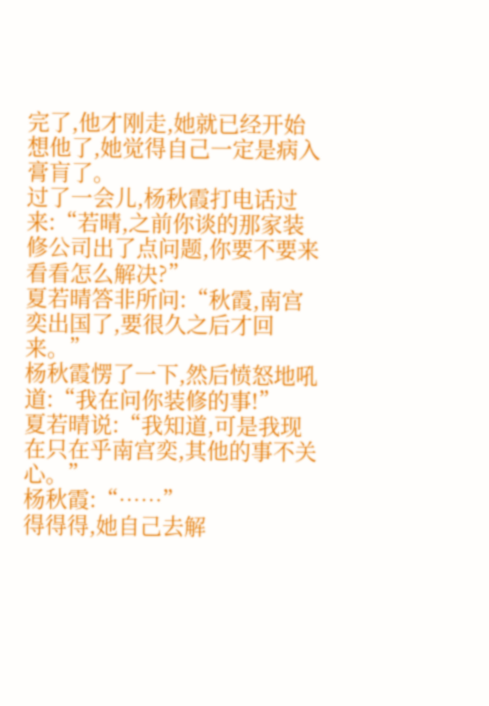完了,他才刚走,她就已经开始想他了,她觉得自己一定是病入膏肓了。
过了一会儿,杨秋霞打电话过来:“若晴,之前你谈的那家装修公司出了点问题,你要不要来看看怎么解决?”
夏若晴答非所问:“秋霞,南宫奕出国了,要很久之后才回来。”
杨秋霞愣了一下,然后愤怒地吼道:“我在问你装修的事!”
夏若晴说:“我知道,可是我现在只在乎南宫奕,其他的事不关心。”
杨秋霞:“……”
得得得,她自己去解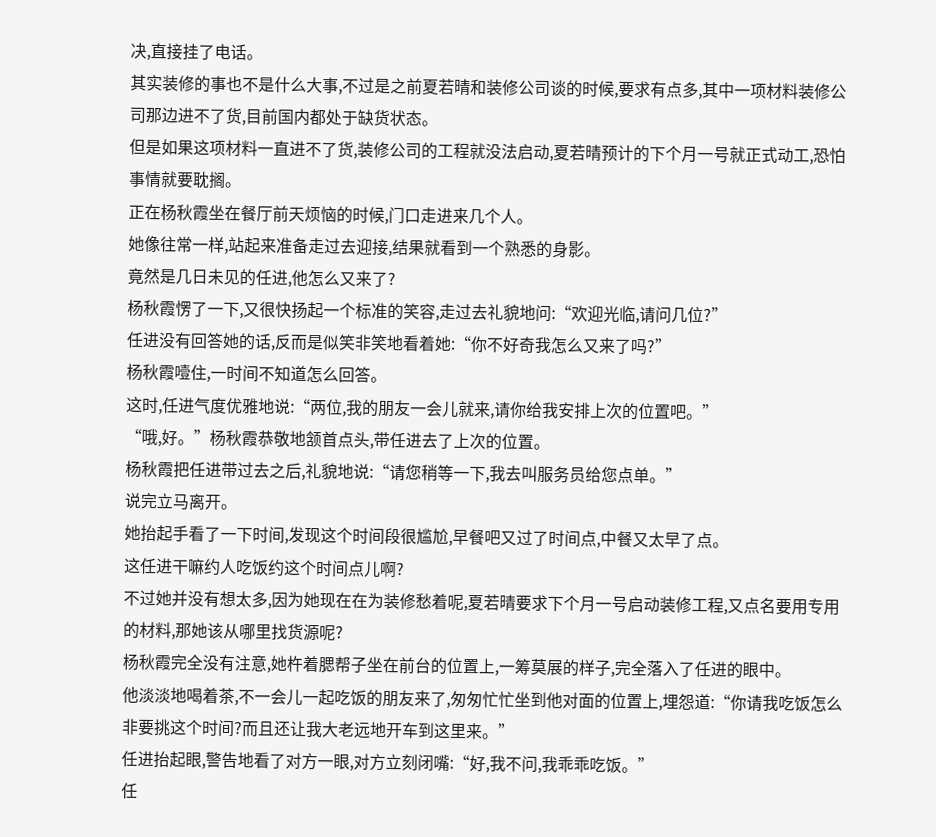决,直接挂了电话。
其实装修的事也不是什么大事,不过是之前夏若晴和装修公司谈的时候,要求有点多,其中一项材料装修公司那边进不了货,目前国内都处于缺货状态。
但是如果这项材料一直进不了货,装修公司的工程就没法启动,夏若晴预计的下个月一号就正式动工,恐怕事情就要耽搁。
正在杨秋霞坐在餐厅前天烦恼的时候,门口走进来几个人。
她像往常一样,站起来准备走过去迎接,结果就看到一个熟悉的身影。
竟然是几日未见的任进,他怎么又来了?
杨秋霞愣了一下,又很快扬起一个标准的笑容,走过去礼貌地问:“欢迎光临,请问几位?”
任进没有回答她的话,反而是似笑非笑地看着她:“你不好奇我怎么又来了吗?”
杨秋霞噎住,一时间不知道怎么回答。
这时,任进气度优雅地说:“两位,我的朋友一会儿就来,请你给我安排上次的位置吧。”
“哦,好。”杨秋霞恭敬地颔首点头,带任进去了上次的位置。
杨秋霞把任进带过去之后,礼貌地说:“请您稍等一下,我去叫服务员给您点单。”
说完立马离开。
她抬起手看了一下时间,发现这个时间段很尴尬,早餐吧又过了时间点,中餐又太早了点。
这任进干嘛约人吃饭约这个时间点儿啊?
不过她并没有想太多,因为她现在在为装修愁着呢,夏若晴要求下个月一号启动装修工程,又点名要用专用的材料,那她该从哪里找货源呢?
杨秋霞完全没有注意,她杵着腮帮子坐在前台的位置上,一筹莫展的样子,完全落入了任进的眼中。
他淡淡地喝着茶,不一会儿一起吃饭的朋友来了,匆匆忙忙坐到他对面的位置上,埋怨道:“你请我吃饭怎么非要挑这个时间?而且还让我大老远地开车到这里来。”
任进抬起眼,警告地看了对方一眼,对方立刻闭嘴:“好,我不问,我乖乖吃饭。”
任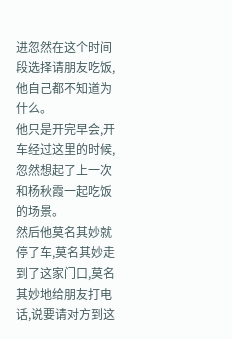进忽然在这个时间段选择请朋友吃饭,他自己都不知道为什么。
他只是开完早会,开车经过这里的时候,忽然想起了上一次和杨秋霞一起吃饭的场景。
然后他莫名其妙就停了车,莫名其妙走到了这家门口,莫名其妙地给朋友打电话,说要请对方到这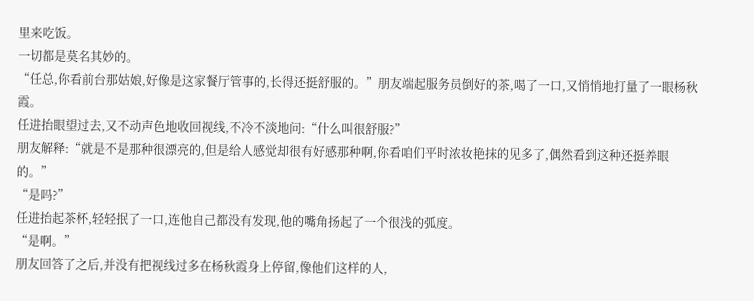里来吃饭。
一切都是莫名其妙的。
“任总,你看前台那姑娘,好像是这家餐厅管事的,长得还挺舒服的。”朋友端起服务员倒好的茶,喝了一口,又悄悄地打量了一眼杨秋霞。
任进抬眼望过去,又不动声色地收回视线,不冷不淡地问:“什么叫很舒服?”
朋友解释:“就是不是那种很漂亮的,但是给人感觉却很有好感那种啊,你看咱们平时浓妆艳抹的见多了,偶然看到这种还挺养眼的。”
“是吗?”
任进抬起茶杯,轻轻抿了一口,连他自己都没有发现,他的嘴角扬起了一个很浅的弧度。
“是啊。”
朋友回答了之后,并没有把视线过多在杨秋霞身上停留,像他们这样的人,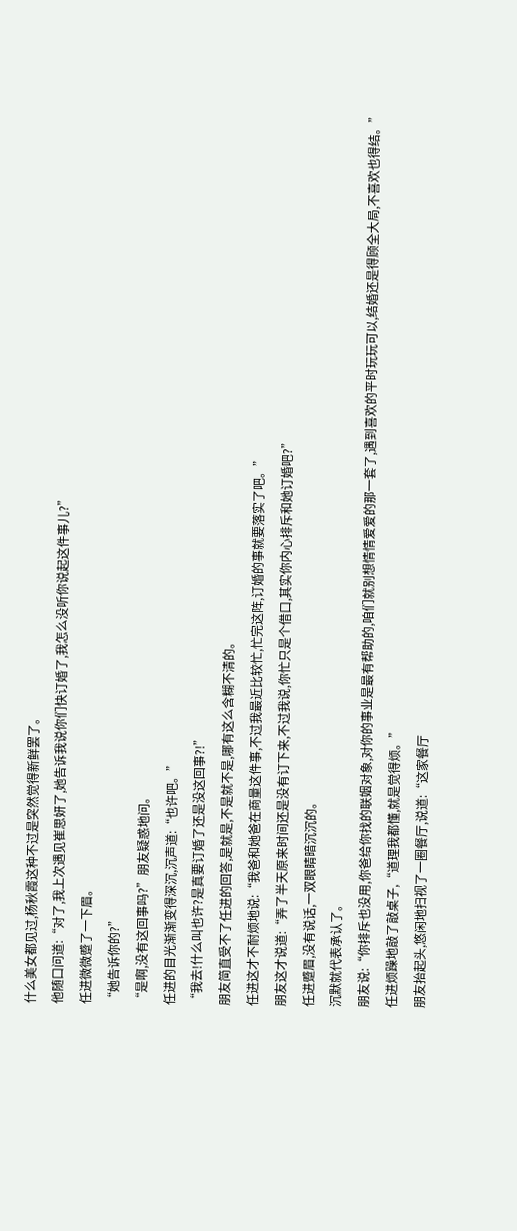什么美女都见过,杨秋霞这种不过是突然觉得新鲜罢了。
他随口问道:“对了,我上次遇见崔思妍了,她告诉我说你们快订婚了,我怎么没听你说起这件事儿?”
任进微微蹙了一下眉。
“她告诉你的?”
“是啊,没有这回事吗?”朋友疑惑地问。
任进的目光渐渐变得深沉,沉声道:“也许吧。”
“我去!什么叫也许?是真要订婚了还是没这回事?!”
朋友简直受不了任进的回答,是就是,不是就不是,哪有这么含糊不清的。
任进这才不耐烦地说:“我爸和她爸在商量这件事,不过我最近比较忙,忙完这阵,订婚的事就要落实了吧。”
朋友这才说道:“弄了半天原来时间还是没有订下来,不过我说,你忙只是个借口,其实你内心排斥和她订婚吧?”
任进蹙眉,没有说话,一双眼睛暗沉沉的。
沉默就代表承认了。
朋友说:“你排斥也没用,你爸给你找的联姻对象,对你的事业是最有帮助的,咱们就别想情情爱爱的那一套了,遇到喜欢的平时玩玩可以,结婚还是得顾全大局,不喜欢也得结。”
任进烦躁地敲了敲桌子,“道理我都懂,就是觉得烦。”
朋友抬起头,悠闲地扫视了一圈餐厅,说道:“这家餐厅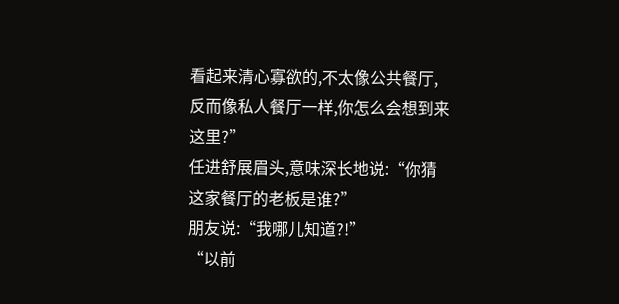看起来清心寡欲的,不太像公共餐厅,反而像私人餐厅一样,你怎么会想到来这里?”
任进舒展眉头,意味深长地说:“你猜这家餐厅的老板是谁?”
朋友说:“我哪儿知道?!”
“以前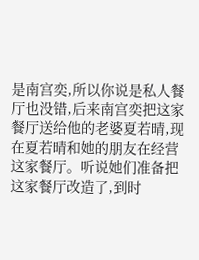是南宫奕,所以你说是私人餐厅也没错,后来南宫奕把这家餐厅送给他的老婆夏若晴,现在夏若晴和她的朋友在经营这家餐厅。听说她们准备把这家餐厅改造了,到时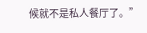候就不是私人餐厅了。”